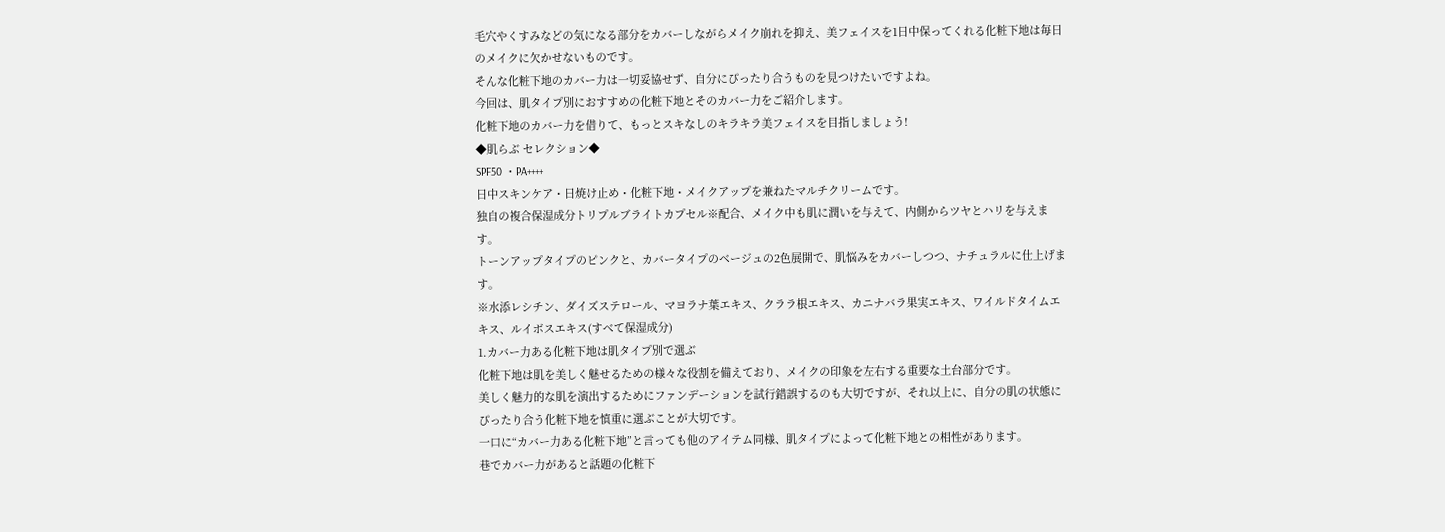毛穴やくすみなどの気になる部分をカバーしながらメイク崩れを抑え、美フェイスを1日中保ってくれる化粧下地は毎日のメイクに欠かせないものです。
そんな化粧下地のカバー力は一切妥協せず、自分にぴったり合うものを見つけたいですよね。
今回は、肌タイプ別におすすめの化粧下地とそのカバー力をご紹介します。
化粧下地のカバー力を借りて、もっとスキなしのキラキラ美フェイスを目指しましょう!
◆肌らぶ セレクション◆
SPF50 ・PA++++
日中スキンケア・日焼け止め・化粧下地・メイクアップを兼ねたマルチクリームです。
独自の複合保湿成分トリプルブライトカプセル※配合、メイク中も肌に潤いを与えて、内側からツヤとハリを与えます。
トーンアップタイプのピンクと、カバータイプのベージュの2色展開で、肌悩みをカバーしつつ、ナチュラルに仕上げます。
※水添レシチン、ダイズステロール、マヨラナ葉エキス、クララ根エキス、カニナバラ果実エキス、ワイルドタイムエキス、ルイボスエキス(すべて保湿成分)
1.カバー力ある化粧下地は肌タイプ別で選ぶ
化粧下地は肌を美しく魅せるための様々な役割を備えており、メイクの印象を左右する重要な土台部分です。
美しく魅力的な肌を演出するためにファンデーションを試行錯誤するのも大切ですが、それ以上に、自分の肌の状態にぴったり合う化粧下地を慎重に選ぶことが大切です。
一口に“カバー力ある化粧下地”と言っても他のアイテム同様、肌タイプによって化粧下地との相性があります。
巷でカバー力があると話題の化粧下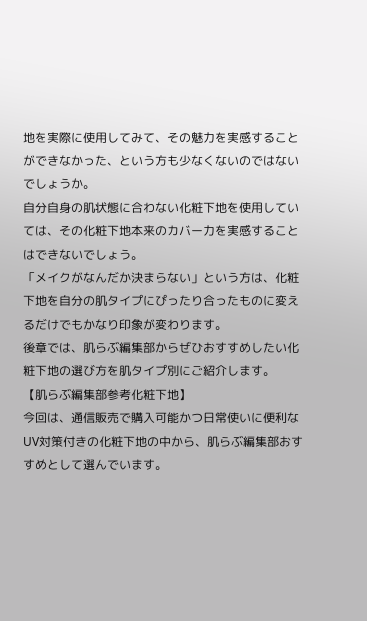地を実際に使用してみて、その魅力を実感することができなかった、という方も少なくないのではないでしょうか。
自分自身の肌状態に合わない化粧下地を使用していては、その化粧下地本来のカバー力を実感することはできないでしょう。
「メイクがなんだか決まらない」という方は、化粧下地を自分の肌タイプにぴったり合ったものに変えるだけでもかなり印象が変わります。
後章では、肌らぶ編集部からぜひおすすめしたい化粧下地の選び方を肌タイプ別にご紹介します。
【肌らぶ編集部参考化粧下地】
今回は、通信販売で購入可能かつ日常使いに便利なUV対策付きの化粧下地の中から、肌らぶ編集部おすすめとして選んでいます。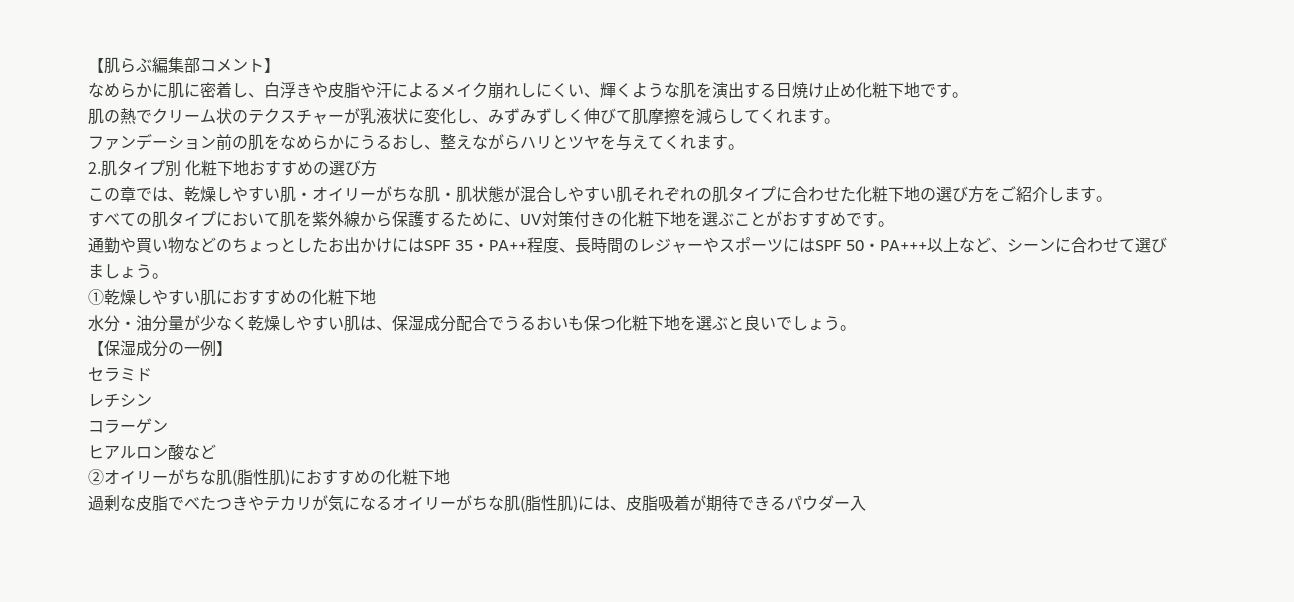【肌らぶ編集部コメント】
なめらかに肌に密着し、白浮きや皮脂や汗によるメイク崩れしにくい、輝くような肌を演出する日焼け止め化粧下地です。
肌の熱でクリーム状のテクスチャーが乳液状に変化し、みずみずしく伸びて肌摩擦を減らしてくれます。
ファンデーション前の肌をなめらかにうるおし、整えながらハリとツヤを与えてくれます。
2.肌タイプ別 化粧下地おすすめの選び方
この章では、乾燥しやすい肌・オイリーがちな肌・肌状態が混合しやすい肌それぞれの肌タイプに合わせた化粧下地の選び方をご紹介します。
すべての肌タイプにおいて肌を紫外線から保護するために、UV対策付きの化粧下地を選ぶことがおすすめです。
通勤や買い物などのちょっとしたお出かけにはSPF 35・PA++程度、長時間のレジャーやスポーツにはSPF 50・PA+++以上など、シーンに合わせて選びましょう。
①乾燥しやすい肌におすすめの化粧下地
水分・油分量が少なく乾燥しやすい肌は、保湿成分配合でうるおいも保つ化粧下地を選ぶと良いでしょう。
【保湿成分の一例】
セラミド
レチシン
コラーゲン
ヒアルロン酸など
②オイリーがちな肌(脂性肌)におすすめの化粧下地
過剰な皮脂でべたつきやテカリが気になるオイリーがちな肌(脂性肌)には、皮脂吸着が期待できるパウダー入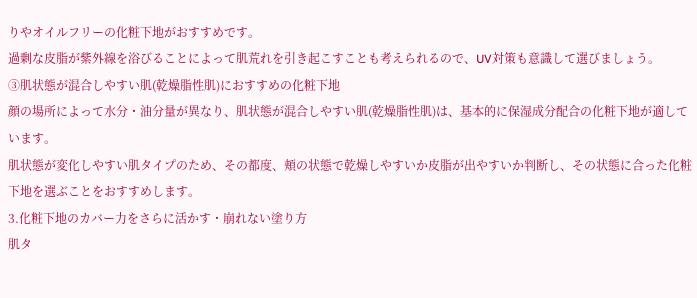りやオイルフリーの化粧下地がおすすめです。
過剰な皮脂が紫外線を浴びることによって肌荒れを引き起こすことも考えられるので、UV対策も意識して選びましょう。
③肌状態が混合しやすい肌(乾燥脂性肌)におすすめの化粧下地
顔の場所によって水分・油分量が異なり、肌状態が混合しやすい肌(乾燥脂性肌)は、基本的に保湿成分配合の化粧下地が適しています。
肌状態が変化しやすい肌タイプのため、その都度、頬の状態で乾燥しやすいか皮脂が出やすいか判断し、その状態に合った化粧下地を選ぶことをおすすめします。
3.化粧下地のカバー力をさらに活かす・崩れない塗り方
肌タ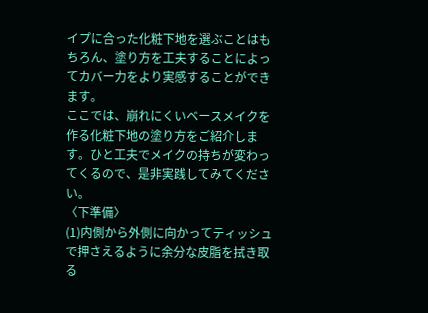イプに合った化粧下地を選ぶことはもちろん、塗り方を工夫することによってカバー力をより実感することができます。
ここでは、崩れにくいベースメイクを作る化粧下地の塗り方をご紹介します。ひと工夫でメイクの持ちが変わってくるので、是非実践してみてください。
〈下準備〉
(1)内側から外側に向かってティッシュで押さえるように余分な皮脂を拭き取る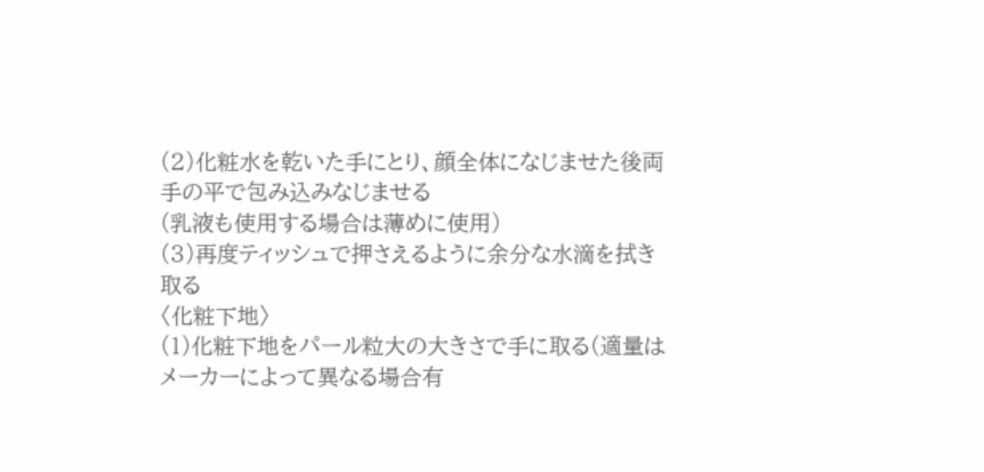(2)化粧水を乾いた手にとり、顔全体になじませた後両手の平で包み込みなじませる
(乳液も使用する場合は薄めに使用)
(3)再度ティッシュで押さえるように余分な水滴を拭き取る
〈化粧下地〉
(1)化粧下地をパール粒大の大きさで手に取る(適量はメーカーによって異なる場合有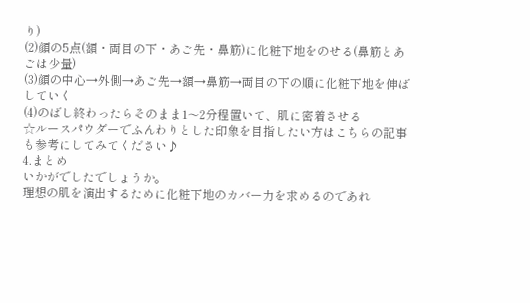り)
(2)顔の5点(額・両目の下・あご先・鼻筋)に化粧下地をのせる(鼻筋とあごは少量)
(3)顔の中心→外側→あご先→額→鼻筋→両目の下の順に化粧下地を伸ばしていく
(4)のばし終わったらそのまま1〜2分程置いて、肌に密着させる
☆ルースパウダーでふんわりとした印象を目指したい方はこちらの記事も参考にしてみてください♪
4.まとめ
いかがでしたでしょうか。
理想の肌を演出するために化粧下地のカバー力を求めるのであれ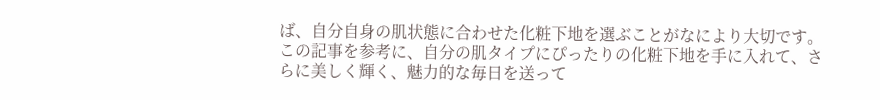ば、自分自身の肌状態に合わせた化粧下地を選ぶことがなにより大切です。
この記事を参考に、自分の肌タイプにぴったりの化粧下地を手に入れて、さらに美しく輝く、魅力的な毎日を送って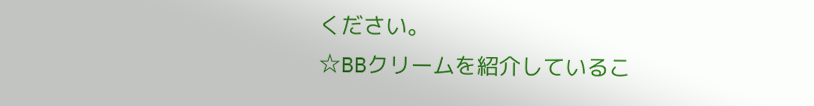ください。
☆BBクリームを紹介しているこ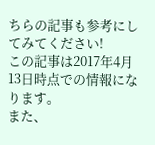ちらの記事も参考にしてみてください!
この記事は2017年4月13日時点での情報になります。
また、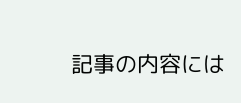記事の内容には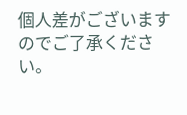個人差がございますのでご了承ください。